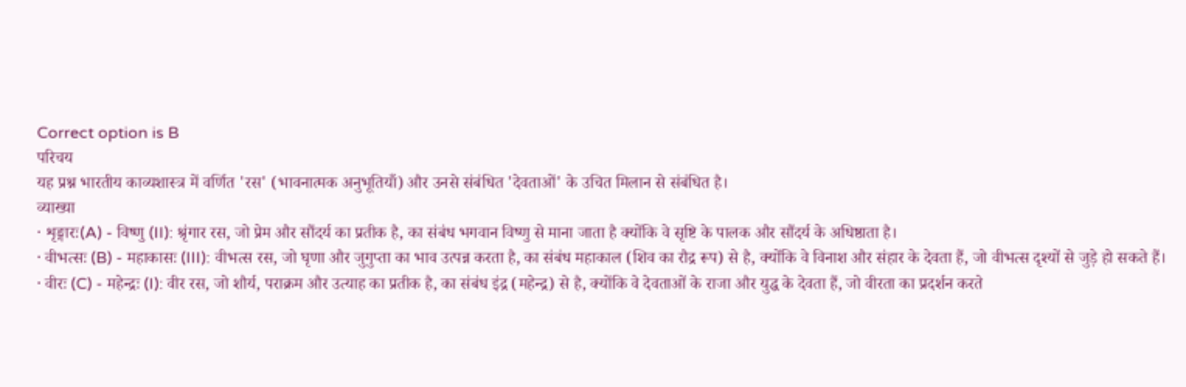Correct option is B
परिचय
यह प्रश्न भारतीय काव्यशास्त्र में वर्णित 'रस' (भावनात्मक अनुभूतियाँ) और उनसे संबंधित 'देवताओं' के उचित मिलान से संबंधित है।
व्याख्या
· शृङ्गारः(A) - विष्णु (II): श्रृंगार रस, जो प्रेम और सौंदर्य का प्रतीक है, का संबंध भगवान विष्णु से माना जाता है क्योंकि वे सृष्टि के पालक और सौंदर्य के अधिष्ठाता है।
· वीभत्सः (B) - महाकासः (III): वीभत्स रस, जो घृणा और जुगुप्ता का भाव उत्पन्न करता है, का संबंध महाकाल (शिव का रौद्र रूप) से है, क्योंकि वे विनाश और संहार के देवता हैं, जो वीभत्स दृश्यों से जुड़े हो सकते हैं।
· वीरः (C) - महेन्द्रः (I): वीर रस, जो शौर्य, पराक्रम और उत्याह का प्रतीक है, का संबंध इंद्र (महेन्द्र) से है, क्योंकि वे देवताओं के राजा और युद्ध के देवता हैं, जो वीरता का प्रदर्शन करते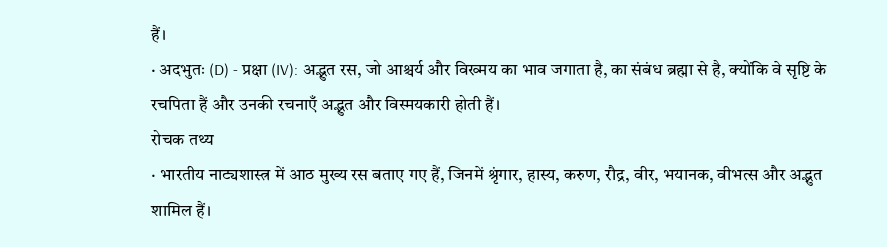हैं।
· अदभुतः (D) - प्रक्षा (IV): अद्भुत रस, जो आश्चर्य और विख्मय का भाव जगाता है, का संबंध ब्रह्मा से है, क्योंकि वे सृष्टि के रचपिता हैं और उनकी रचनाएँ अद्भुत और विस्मयकारी होती हैं।
रोचक तथ्य
· भारतीय नाट्यशास्त्र में आठ मुख्य रस बताए गए हैं, जिनमें श्रृंगार, हास्य, करुण, रौद्र, वीर, भयानक, वीभत्स और अद्भुत शामिल हैं।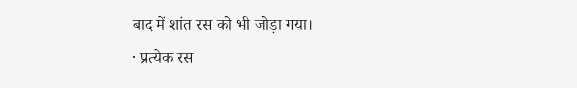बाद में शांत रस को भी जोड़ा गया।
· प्रत्येक रस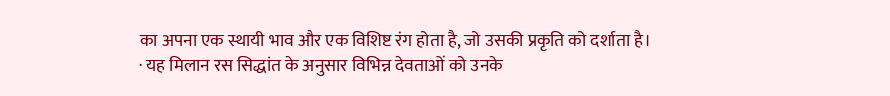का अपना एक स्थायी भाव और एक विशिष्ट रंग होता है, जो उसकी प्रकृति को दर्शाता है।
· यह मिलान रस सिद्धांत के अनुसार विभिन्न देवताओं को उनके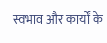स्वभाव और कार्यों के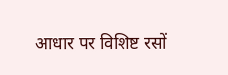आधार पर विशिष्ट रसों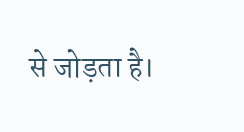से जोड़ता है।